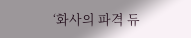‘화사의 파격 듀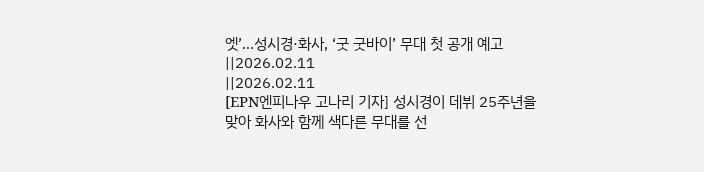엣’…성시경·화사, ‘굿 굿바이’ 무대 첫 공개 예고
||2026.02.11
||2026.02.11
[EPN엔피나우 고나리 기자] 성시경이 데뷔 25주년을 맞아 화사와 함께 색다른 무대를 선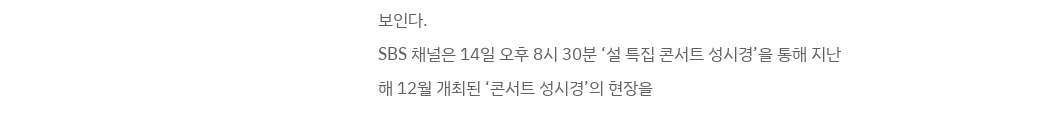보인다.
SBS 채널은 14일 오후 8시 30분 ‘설 특집 콘서트 성시경’을 통해 지난해 12월 개최된 ‘콘서트 성시경’의 현장을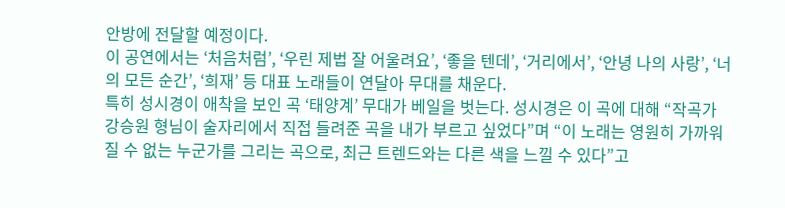안방에 전달할 예정이다.
이 공연에서는 ‘처음처럼’, ‘우린 제법 잘 어울려요’, ‘좋을 텐데’, ‘거리에서’, ‘안녕 나의 사랑’, ‘너의 모든 순간’, ‘희재’ 등 대표 노래들이 연달아 무대를 채운다.
특히 성시경이 애착을 보인 곡 ‘태양계’ 무대가 베일을 벗는다. 성시경은 이 곡에 대해 “작곡가 강승원 형님이 술자리에서 직접 들려준 곡을 내가 부르고 싶었다”며 “이 노래는 영원히 가까워질 수 없는 누군가를 그리는 곡으로, 최근 트렌드와는 다른 색을 느낄 수 있다”고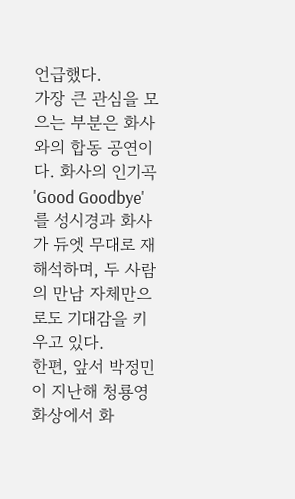언급했다.
가장 큰 관심을 모으는 부분은 화사와의 합동 공연이다. 화사의 인기곡 'Good Goodbye'를 성시경과 화사가 듀엣 무대로 재해석하며, 두 사람의 만남 자체만으로도 기대감을 키우고 있다.
한편, 앞서 박정민이 지난해 청룡영화상에서 화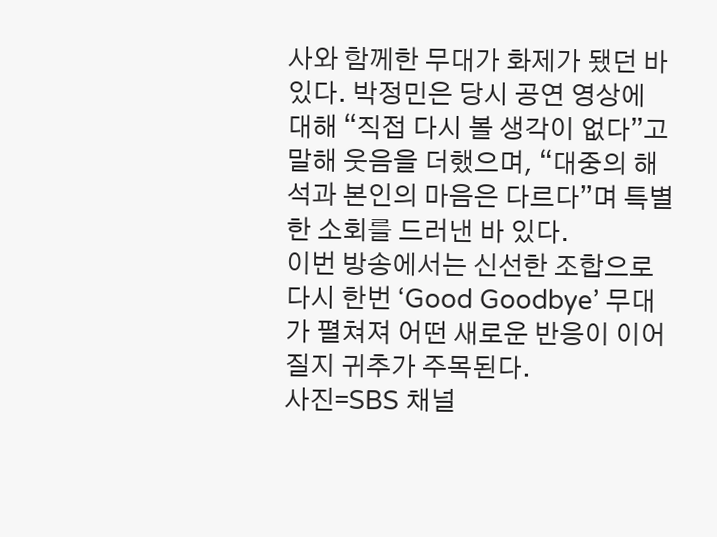사와 함께한 무대가 화제가 됐던 바 있다. 박정민은 당시 공연 영상에 대해 “직접 다시 볼 생각이 없다”고 말해 웃음을 더했으며, “대중의 해석과 본인의 마음은 다르다”며 특별한 소회를 드러낸 바 있다.
이번 방송에서는 신선한 조합으로 다시 한번 ‘Good Goodbye’ 무대가 펼쳐져 어떤 새로운 반응이 이어질지 귀추가 주목된다.
사진=SBS 채널